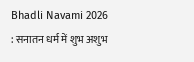Bhadli Navami 2026 : सनातन धर्म में शुभ अशुभ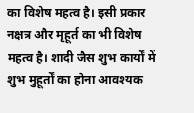का विशेष महत्व है। इसी प्रकार नक्षत्र और मृहूर्त का भी विशेष महत्व है। शादी जैस शुभ कार्यों में शुभ मुहूर्तों का होना आवश्यक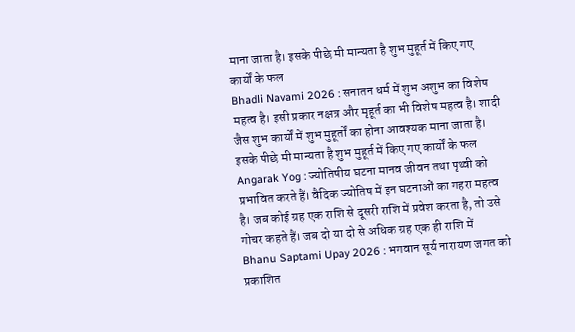माना जाता है। इसके पीछे मी मान्यता है शुभ मुहूर्त में किए गए कार्यों के फल
Bhadli Navami 2026 : सनातन धर्म में शुभ अशुभ का विशेष महत्व है। इसी प्रकार नक्षत्र और मृहूर्त का भी विशेष महत्व है। शादी जैस शुभ कार्यों में शुभ मुहूर्तों का होना आवश्यक माना जाता है। इसके पीछे मी मान्यता है शुभ मुहूर्त में किए गए कार्यों के फल
Angarak Yog : ज्योतिषीय घटना मानव जीवन तथा पृथ्वी को प्रभावित करते हैं। वैदिक ज्योतिष में इन घटनाओं का गहरा महत्व है। जब कोई ग्रह एक राशि से दूसरी राशि में प्रवेश करता है, तो उसे गोचर कहते हैं। जब दो या दो से अधिक ग्रह एक ही राशि में
Bhanu Saptami Upay 2026 : भगवान सूर्य नारायण जगत को प्रकाशित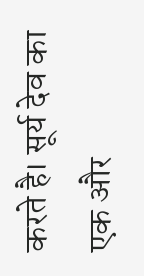करते है। सूर्य देव का एक और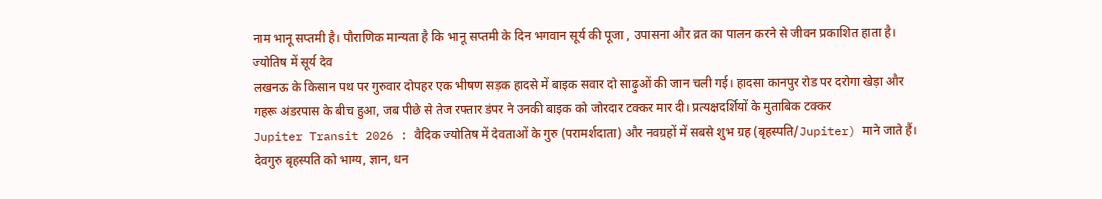नाम भानू सप्तमी है। पौराणिक मान्यता है कि भानू सप्तमी के दिन भगवान सूर्य की पूजा , उपासना और व्रत का पालन करने से जीवन प्रकाशित हाता है। ज्योतिष में सूर्य देव
लखनऊ के किसान पथ पर गुरुवार दोपहर एक भीषण सड़क हादसे में बाइक सवार दो साढ़ुओं की जान चली गई। हादसा कानपुर रोड पर दरोगा खेड़ा और गहरू अंडरपास के बीच हुआ, जब पीछे से तेज रफ्तार डंपर ने उनकी बाइक को जोरदार टक्कर मार दी। प्रत्यक्षदर्शियों के मुताबिक टक्कर
Jupiter Transit 2026 : वैदिक ज्योतिष में देवताओं के गुरु (परामर्शदाता) और नवग्रहों में सबसे शुभ ग्रह (बृहस्पति/Jupiter) माने जाते हैं। देवगुरु बृहस्पति को भाग्य, ज्ञान, धन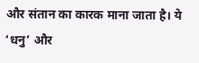और संतान का कारक माना जाता है। ये ‘धनु’ और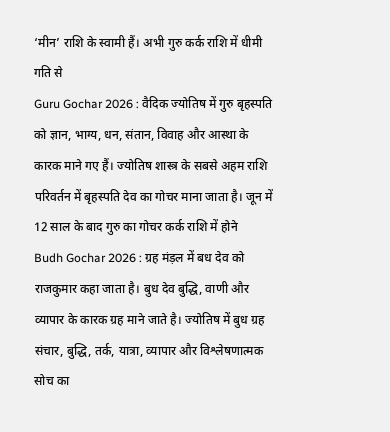‘मीन’ राशि के स्वामी हैं। अभी गुरु कर्क राशि में धीमी गति से
Guru Gochar 2026 : वैदिक ज्योतिष में गुरु बृहस्पति को ज्ञान, भाग्य, धन, संतान, विवाह और आस्था के कारक माने गए हैं। ज्योतिष शास्त्र के सबसे अहम राशि परिवर्तन में बृहस्पति देव का गोचर माना जाता है। जून में 12 साल के बाद गुरु का गोचर कर्क राशि में होने
Budh Gochar 2026 : ग्रह मंड़ल में बध देव को राजकुमार कहा जाता है। बुध देव बुद्धि, वाणी और व्यापार के कारक ग्रह माने जाते है। ज्योतिष में बुध ग्रह संचार, बुद्धि, तर्क, यात्रा, व्यापार और विश्लेषणात्मक सोच का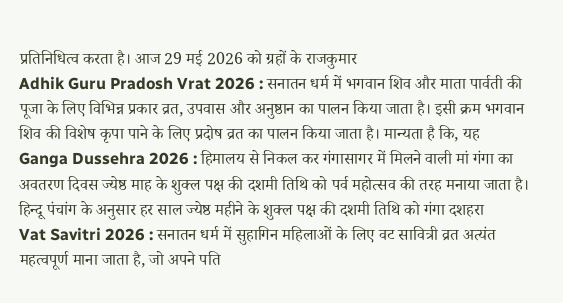प्रतिनिधित्व करता है। आज 29 मई 2026 को ग्रहों के राजकुमार
Adhik Guru Pradosh Vrat 2026 : सनातन धर्म में भगवान शिव और माता पार्वती की पूजा के लिए विभिन्न प्रकार व्रत, उपवास और अनुष्ठान का पालन किया जाता है। इसी क्रम भगवान शिव की विशेष कृपा पाने के लिए प्रदोष व्रत का पालन किया जाता है। मान्यता है कि, यह
Ganga Dussehra 2026 : हिमालय से निकल कर गंगासागर में मिलने वाली मां गंगा का अवतरण दिवस ज्येष्ठ माह के शुक्ल पक्ष की दशमी तिथि को पर्व महोत्सव की तरह मनाया जाता है। हिन्दू पंचांग के अनुसार हर साल ज्येष्ठ महीने के शुक्ल पक्ष की दशमी तिथि को गंगा दशहरा
Vat Savitri 2026 : सनातन धर्म में सुहागिन महिलाओं के लिए वट सावित्री व्रत अत्यंत महत्वपूर्ण माना जाता है, जो अपने पति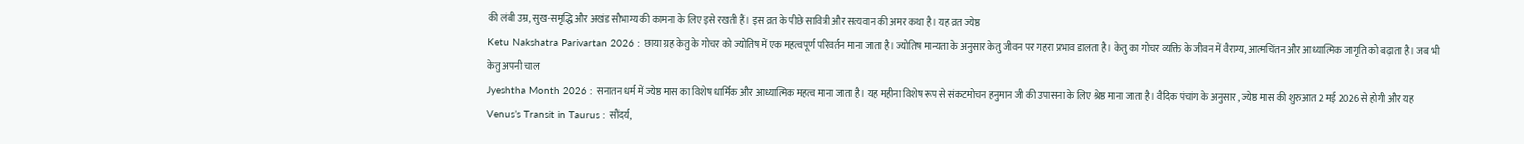की लंबी उम्र, सुख-समृद्धि और अखंड सौभाग्य की कामना के लिए इसे रखती हैं। इस व्रत के पीछे सावित्री और सत्यवान की अमर कथा है। यह व्रत ज्येष्ठ
Ketu Nakshatra Parivartan 2026 : छाया ग्रह केतु के गोचर को ज्योतिष में एक महत्वपूर्ण परिवर्तन माना जाता है। ज्योतिष मान्यता के अनुसार केतु जीवन पर गहरा प्रभाव डालता है। केतु का गोचर व्यक्ति के जीवन में वैराग्य, आत्मचिंतन और आध्यात्मिक जागृति को बढ़ाता है। जब भी केतु अपनी चाल
Jyeshtha Month 2026 : सनातन धर्म में ज्येष्ठ मास का विशेष धार्मिक और आध्यात्मिक महत्व माना जाता है। यह महीना विशेष रूप से संकटमोचन हनुमान जी की उपासना के लिए श्रेष्ठ माना जाता है। वैदिक पंचांग के अनुसार , ज्येष्ठ मास की शुरुआत 2 मई 2026 से होगी और यह
Venus’s Transit in Taurus : सौंदर्य,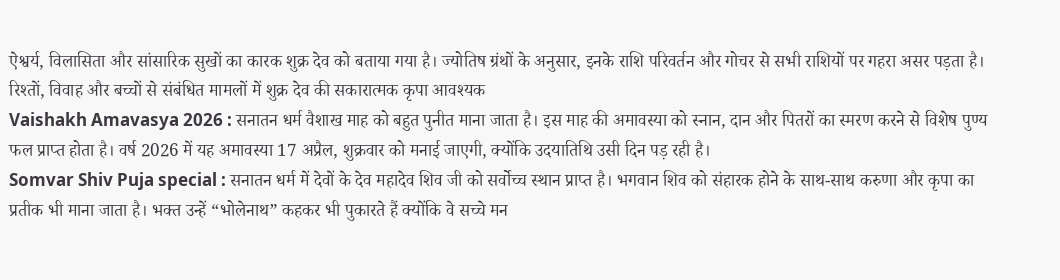ऐश्वर्य, विलासिता और सांसारिक सुखों का कारक शुक्र देव को बताया गया है। ज्योतिष ग्रंथों के अनुसार, इनके राशि परिवर्तन और गोचर से सभी राशियों पर गहरा असर पड़ता है। रिश्तों, विवाह और बच्चों से संबंधित मामलों में शुक्र देव की सकारात्मक कृपा आवश्यक
Vaishakh Amavasya 2026 : सनातन धर्म वैशाख माह को बहुत पुनीत माना जाता है। इस माह की अमावस्या को स्नान, दान और पितरों का स्मरण करने से विशेष पुण्य फल प्राप्त होता है। वर्ष 2026 में यह अमावस्या 17 अप्रैल, शुक्रवार को मनाई जाएगी, क्योंकि उदयातिथि उसी दिन पड़ रही है।
Somvar Shiv Puja special : सनातन धर्म में देवों के देव महादेव शिव जी को सर्वोच्च स्थान प्राप्त है। भगवान शिव को संहारक होने के साथ-साथ करुणा और कृपा का प्रतीक भी माना जाता है। भक्त उन्हें “भोलेनाथ” कहकर भी पुकारते हैं क्योंकि वे सच्चे मन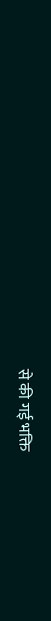से की गई भक्ति